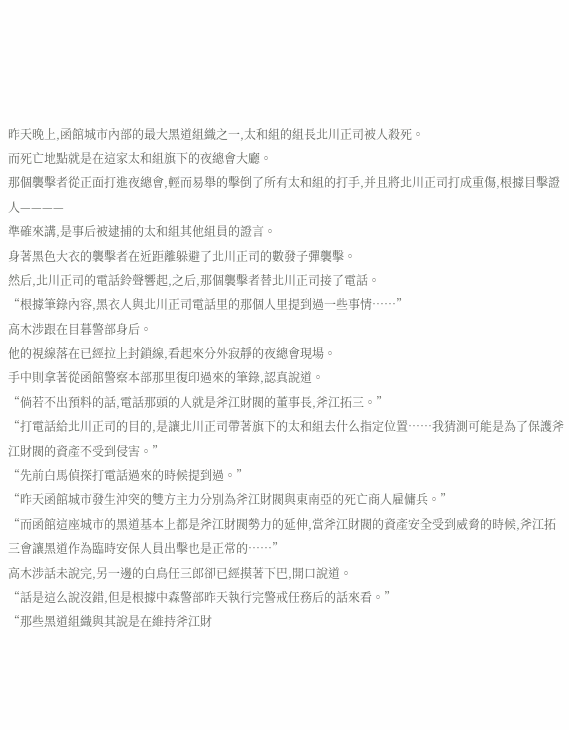昨天晚上,函館城市內部的最大黑道組織之一,太和組的組長北川正司被人殺死。
而死亡地點就是在這家太和組旗下的夜總會大廳。
那個襲擊者從正面打進夜總會,輕而易舉的擊倒了所有太和組的打手,并且將北川正司打成重傷,根據目擊證人————
準確來講,是事后被逮捕的太和組其他組員的證言。
身著黑色大衣的襲擊者在近距離躲避了北川正司的數發子彈襲擊。
然后,北川正司的電話鈴聲響起,之后,那個襲擊者替北川正司接了電話。
“根據筆錄內容,黑衣人與北川正司電話里的那個人里提到過一些事情……”
高木涉跟在目暮警部身后。
他的視線落在已經拉上封鎖線,看起來分外寂靜的夜總會現場。
手中則拿著從函館警察本部那里復印過來的筆錄,認真說道。
“倘若不出預料的話,電話那頭的人就是斧江財閥的董事長,斧江拓三。”
“打電話給北川正司的目的,是讓北川正司帶著旗下的太和組去什么指定位置……我猜測可能是為了保護斧江財閥的資產不受到侵害。”
“先前白馬偵探打電話過來的時候提到過。”
“昨天函館城市發生沖突的雙方主力分別為斧江財閥與東南亞的死亡商人雇傭兵。”
“而函館這座城市的黑道基本上都是斧江財閥勢力的延伸,當斧江財閥的資產安全受到威脅的時候,斧江拓三會讓黑道作為臨時安保人員出擊也是正常的……”
高木涉話未說完,另一邊的白鳥任三郎卻已經摸著下巴,開口說道。
“話是這么說沒錯,但是根據中森警部昨天執行完警戒任務后的話來看。”
“那些黑道組織與其說是在維持斧江財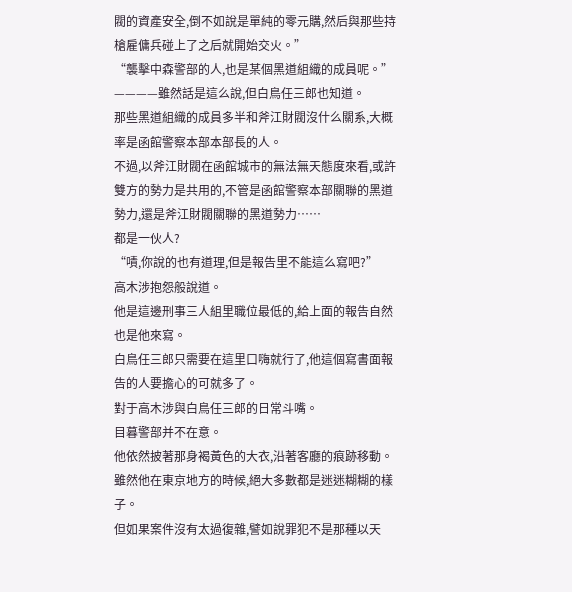閥的資產安全,倒不如說是單純的零元購,然后與那些持槍雇傭兵碰上了之后就開始交火。”
“襲擊中森警部的人,也是某個黑道組織的成員呢。”
————雖然話是這么說,但白鳥任三郎也知道。
那些黑道組織的成員多半和斧江財閥沒什么關系,大概率是函館警察本部本部長的人。
不過,以斧江財閥在函館城市的無法無天態度來看,或許雙方的勢力是共用的,不管是函館警察本部關聯的黑道勢力,還是斧江財閥關聯的黑道勢力……
都是一伙人?
“嘖,你說的也有道理,但是報告里不能這么寫吧?”
高木涉抱怨般說道。
他是這邊刑事三人組里職位最低的,給上面的報告自然也是他來寫。
白鳥任三郎只需要在這里口嗨就行了,他這個寫書面報告的人要擔心的可就多了。
對于高木涉與白鳥任三郎的日常斗嘴。
目暮警部并不在意。
他依然披著那身褐黃色的大衣,沿著客廳的痕跡移動。
雖然他在東京地方的時候,絕大多數都是迷迷糊糊的樣子。
但如果案件沒有太過復雜,譬如說罪犯不是那種以天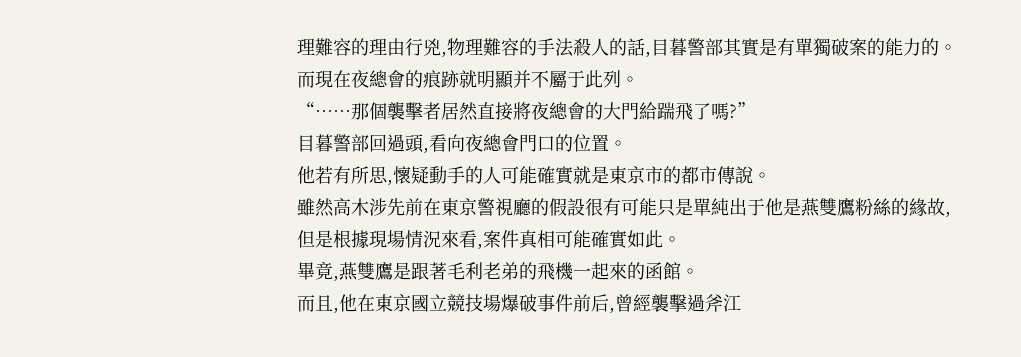理難容的理由行兇,物理難容的手法殺人的話,目暮警部其實是有單獨破案的能力的。
而現在夜總會的痕跡就明顯并不屬于此列。
“……那個襲擊者居然直接將夜總會的大門給踹飛了嗎?”
目暮警部回過頭,看向夜總會門口的位置。
他若有所思,懷疑動手的人可能確實就是東京市的都市傳說。
雖然高木涉先前在東京警視廳的假設很有可能只是單純出于他是燕雙鷹粉絲的緣故,但是根據現場情況來看,案件真相可能確實如此。
畢竟,燕雙鷹是跟著毛利老弟的飛機一起來的函館。
而且,他在東京國立競技場爆破事件前后,曾經襲擊過斧江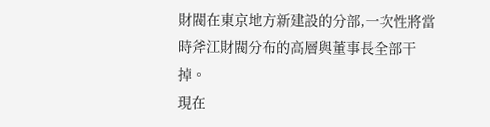財閥在東京地方新建設的分部,一次性將當時斧江財閥分布的高層與董事長全部干掉。
現在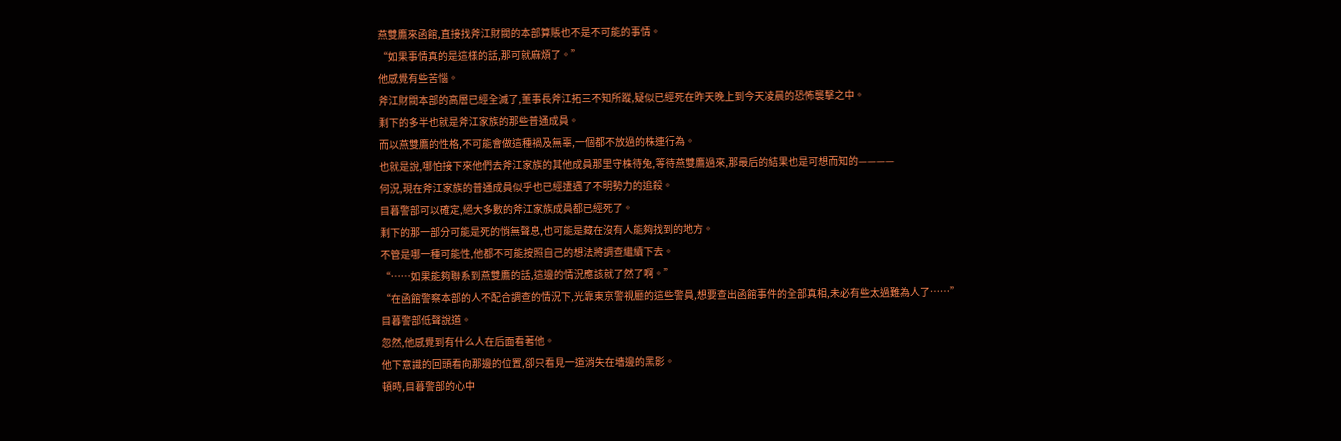燕雙鷹來函館,直接找斧江財閥的本部算賬也不是不可能的事情。
“如果事情真的是這樣的話,那可就麻煩了。”
他感覺有些苦惱。
斧江財閥本部的高層已經全滅了,董事長斧江拓三不知所蹤,疑似已經死在昨天晚上到今天凌晨的恐怖襲擊之中。
剩下的多半也就是斧江家族的那些普通成員。
而以燕雙鷹的性格,不可能會做這種禍及無辜,一個都不放過的株連行為。
也就是說,哪怕接下來他們去斧江家族的其他成員那里守株待兔,等待燕雙鷹過來,那最后的結果也是可想而知的————
何況,現在斧江家族的普通成員似乎也已經遭遇了不明勢力的追殺。
目暮警部可以確定,絕大多數的斧江家族成員都已經死了。
剩下的那一部分可能是死的悄無聲息,也可能是藏在沒有人能夠找到的地方。
不管是哪一種可能性,他都不可能按照自己的想法將調查繼續下去。
“……如果能夠聯系到燕雙鷹的話,這邊的情況應該就了然了啊。”
“在函館警察本部的人不配合調查的情況下,光靠東京警視廳的這些警員,想要查出函館事件的全部真相,未必有些太過難為人了……”
目暮警部低聲說道。
忽然,他感覺到有什么人在后面看著他。
他下意識的回頭看向那邊的位置,卻只看見一道消失在墻邊的黑影。
頓時,目暮警部的心中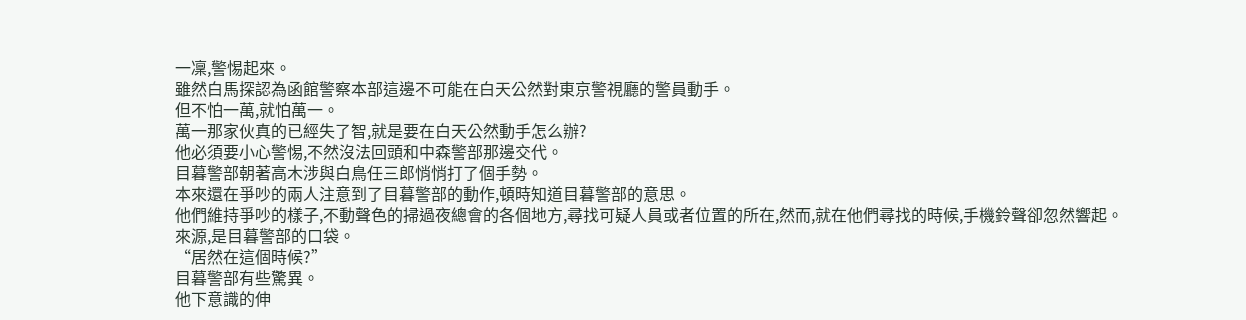一凜,警惕起來。
雖然白馬探認為函館警察本部這邊不可能在白天公然對東京警視廳的警員動手。
但不怕一萬,就怕萬一。
萬一那家伙真的已經失了智,就是要在白天公然動手怎么辦?
他必須要小心警惕,不然沒法回頭和中森警部那邊交代。
目暮警部朝著高木涉與白鳥任三郎悄悄打了個手勢。
本來還在爭吵的兩人注意到了目暮警部的動作,頓時知道目暮警部的意思。
他們維持爭吵的樣子,不動聲色的掃過夜總會的各個地方,尋找可疑人員或者位置的所在,然而,就在他們尋找的時候,手機鈴聲卻忽然響起。
來源,是目暮警部的口袋。
“居然在這個時候?”
目暮警部有些驚異。
他下意識的伸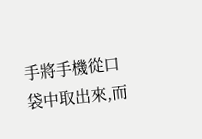手將手機從口袋中取出來,而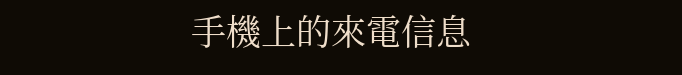手機上的來電信息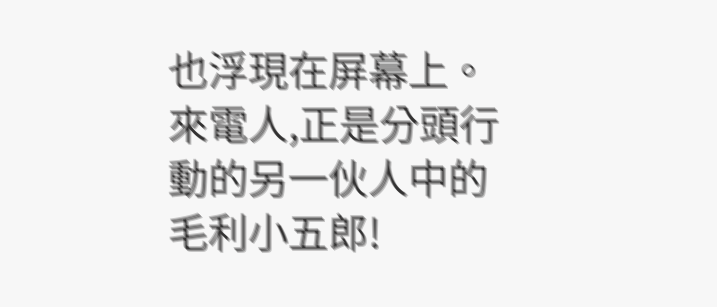也浮現在屏幕上。
來電人,正是分頭行動的另一伙人中的毛利小五郎!